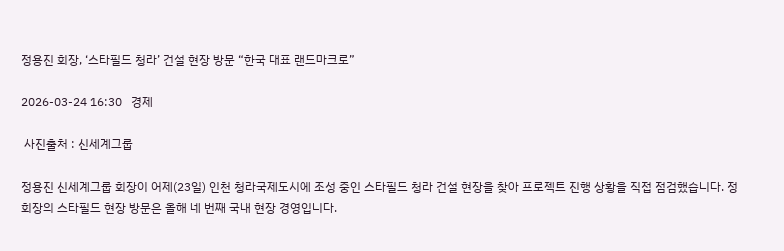정용진 회장, ‘스타필드 청라’ 건설 현장 방문 “한국 대표 랜드마크로”

2026-03-24 16:30   경제

 사진출처 : 신세계그룹

정용진 신세계그룹 회장이 어제(23일) 인천 청라국제도시에 조성 중인 스타필드 청라 건설 현장을 찾아 프로젝트 진행 상황을 직접 점검했습니다. 정 회장의 스타필드 현장 방문은 올해 네 번째 국내 현장 경영입니다.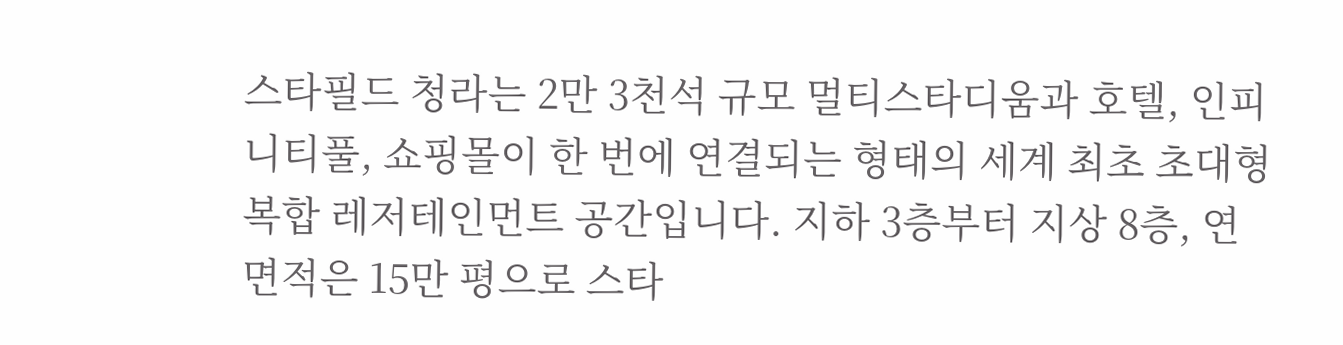스타필드 청라는 2만 3천석 규모 멀티스타디움과 호텔, 인피니티풀, 쇼핑몰이 한 번에 연결되는 형태의 세계 최초 초대형 복합 레저테인먼트 공간입니다. 지하 3층부터 지상 8층, 연 면적은 15만 평으로 스타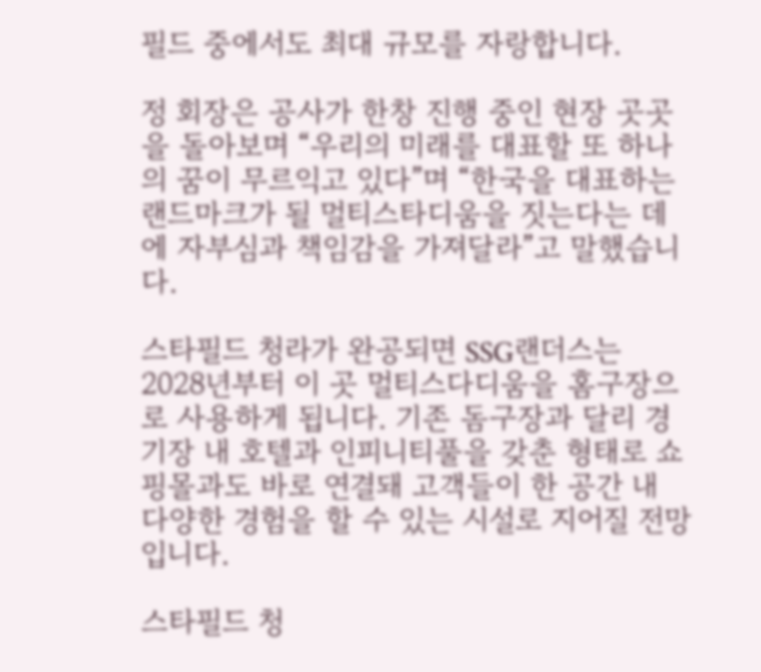필드 중에서도 최대 규모를 자랑합니다.

정 회장은 공사가 한창 진행 중인 현장 곳곳을 돌아보며 “우리의 미래를 대표할 또 하나의 꿈이 무르익고 있다”며 “한국을 대표하는 랜드마크가 될 멀티스타디움을 짓는다는 데에 자부심과 책임감을 가져달라”고 말했습니다.

스타필드 청라가 완공되면 SSG랜더스는 2028년부터 이 곳 멀티스다디움을 홈구장으로 사용하게 됩니다. 기존 돔구장과 달리 경기장 내 호텔과 인피니티풀을 갖춘 형태로 쇼핑몰과도 바로 연결돼 고객들이 한 공간 내 다양한 경험을 할 수 있는 시설로 지어질 전망입니다.

스타필드 청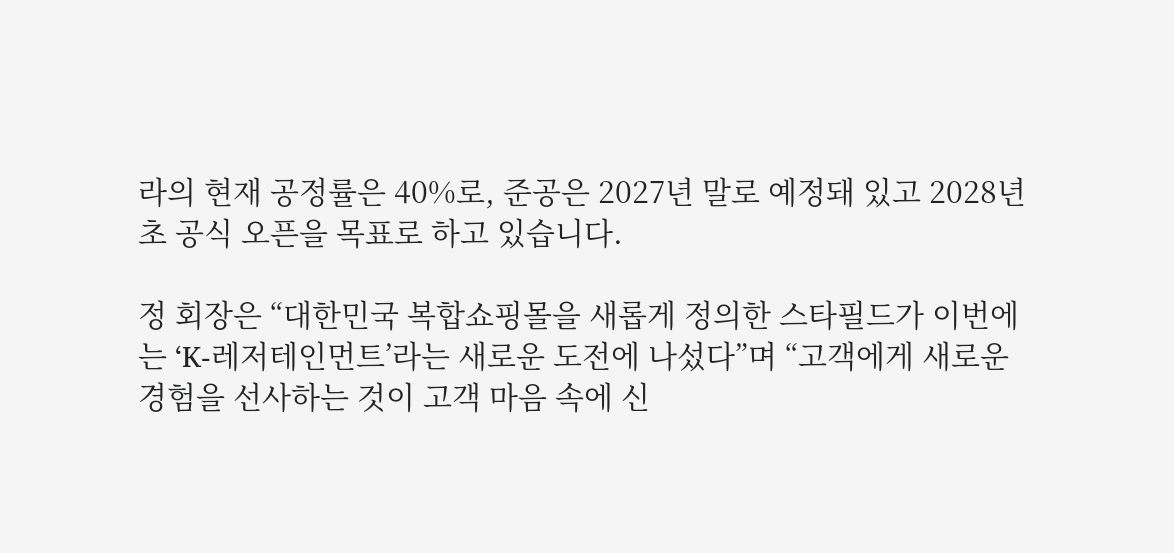라의 현재 공정률은 40%로, 준공은 2027년 말로 예정돼 있고 2028년 초 공식 오픈을 목표로 하고 있습니다.

정 회장은 “대한민국 복합쇼핑몰을 새롭게 정의한 스타필드가 이번에는 ‘K-레저테인먼트’라는 새로운 도전에 나섰다”며 “고객에게 새로운 경험을 선사하는 것이 고객 마음 속에 신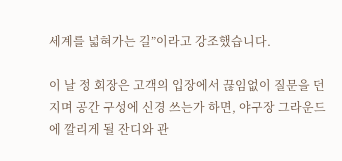세계를 넓혀가는 길”이라고 강조했습니다.

이 날 정 회장은 고객의 입장에서 끊임없이 질문을 던지며 공간 구성에 신경 쓰는가 하면, 야구장 그라운드에 깔리게 될 잔디와 관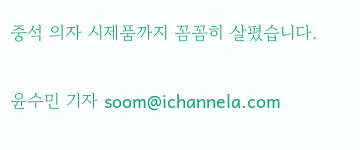중석 의자 시제품까지 꼼꼼히 살폈습니다.


윤수민 기자 soom@ichannela.com